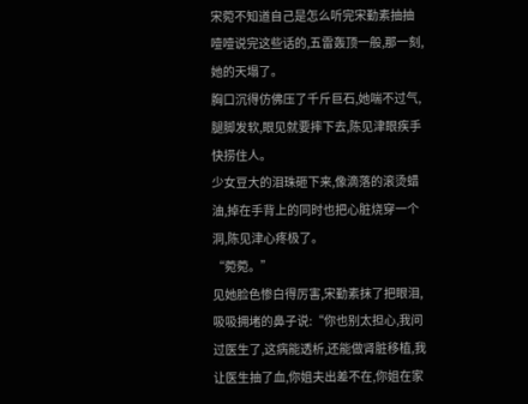宋菀不知道自己是怎么听完宋勤素抽抽噎噎说完这些话的,五雷轰顶一般,那一刻,她的天塌了。
胸口沉得仿佛压了千斤巨石,她喘不过气,腿脚发软,眼见就要摔下去,陈见津眼疾手快捞住人。
少女豆大的泪珠砸下来,像滴落的滚烫蜡油,掉在手背上的同时也把心脏烧穿一个洞,陈见津心疼极了。
“菀菀。”
见她脸色惨白得厉害,宋勤素抹了把眼泪,吸吸拥堵的鼻子说:“你也别太担心,我问过医生了,这病能透析,还能做肾脏移植,我让医生抽了血,你姐夫出差不在,你姐在家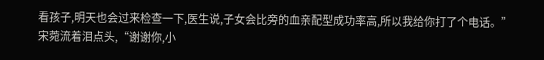看孩子,明天也会过来检查一下,医生说,子女会比旁的血亲配型成功率高,所以我给你打了个电话。”
宋菀流着泪点头,“谢谢你,小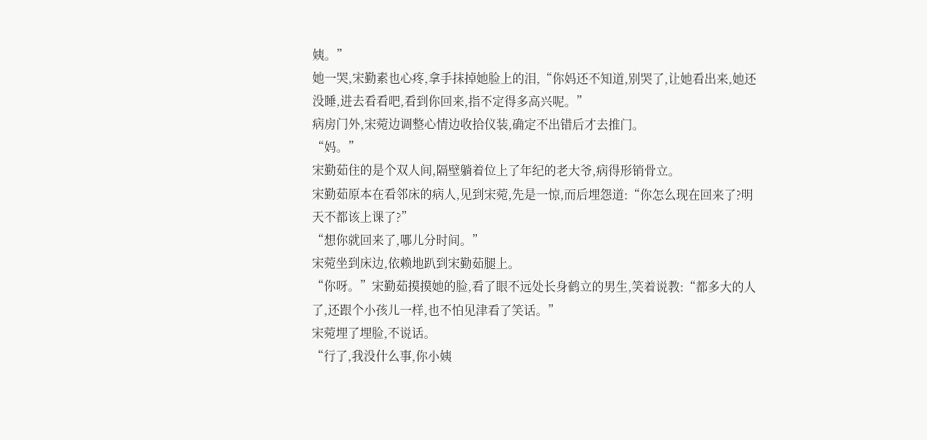姨。”
她一哭,宋勤素也心疼,拿手抹掉她脸上的泪,“你妈还不知道,别哭了,让她看出来,她还没睡,进去看看吧,看到你回来,指不定得多高兴呢。”
病房门外,宋菀边调整心情边收拾仪装,确定不出错后才去推门。
“妈。”
宋勤茹住的是个双人间,隔壁躺着位上了年纪的老大爷,病得形销骨立。
宋勤茹原本在看邻床的病人,见到宋菀,先是一惊,而后埋怨道:“你怎么现在回来了?明天不都该上课了?”
“想你就回来了,哪儿分时间。”
宋菀坐到床边,依赖地趴到宋勤茹腿上。
“你呀。”宋勤茹摸摸她的脸,看了眼不远处长身鹤立的男生,笑着说教:“都多大的人了,还跟个小孩儿一样,也不怕见津看了笑话。”
宋菀埋了埋脸,不说话。
“行了,我没什么事,你小姨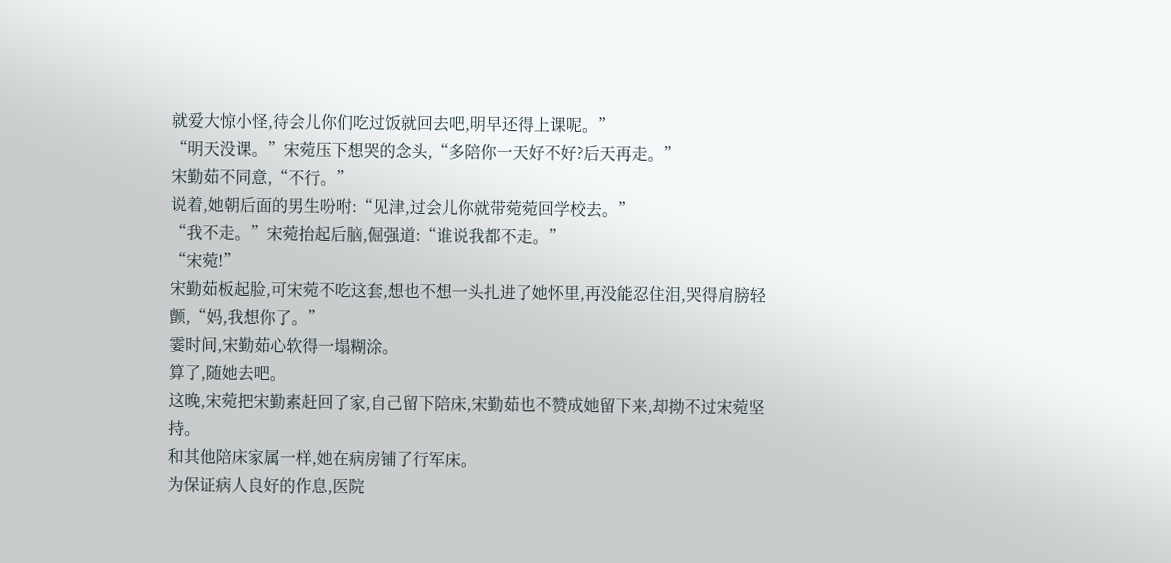就爱大惊小怪,待会儿你们吃过饭就回去吧,明早还得上课呢。”
“明天没课。”宋菀压下想哭的念头,“多陪你一天好不好?后天再走。”
宋勤茹不同意,“不行。”
说着,她朝后面的男生吩咐:“见津,过会儿你就带菀菀回学校去。”
“我不走。”宋菀抬起后脑,倔强道:“谁说我都不走。”
“宋菀!”
宋勤茹板起脸,可宋菀不吃这套,想也不想一头扎进了她怀里,再没能忍住泪,哭得肩膀轻颤,“妈,我想你了。”
霎时间,宋勤茹心软得一塌糊涂。
算了,随她去吧。
这晚,宋菀把宋勤素赶回了家,自己留下陪床,宋勤茹也不赞成她留下来,却拗不过宋菀坚持。
和其他陪床家属一样,她在病房铺了行军床。
为保证病人良好的作息,医院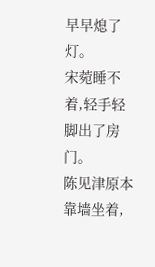早早熄了灯。
宋菀睡不着,轻手轻脚出了房门。
陈见津原本靠墙坐着,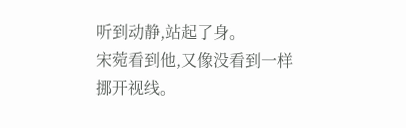听到动静,站起了身。
宋菀看到他,又像没看到一样挪开视线。